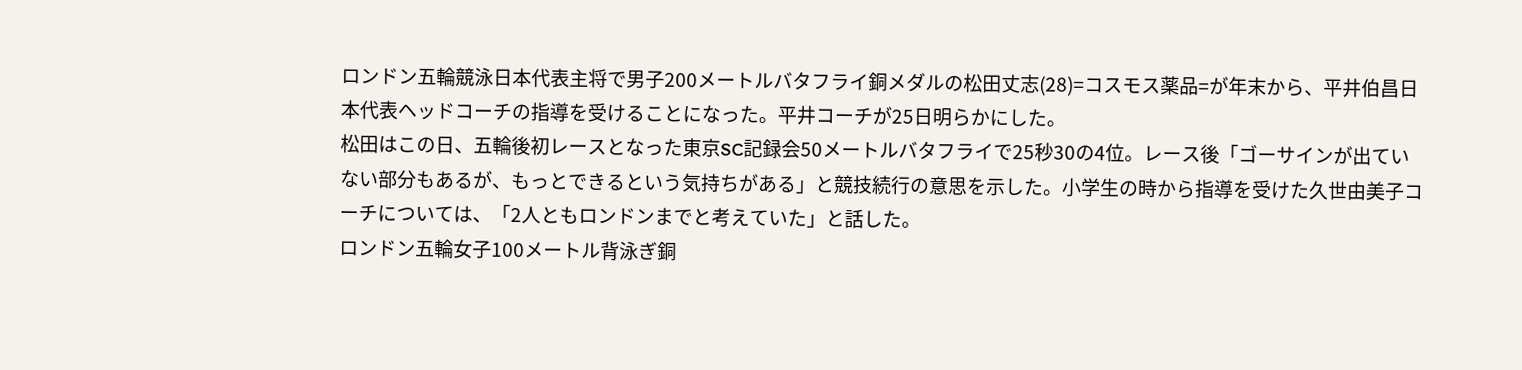ロンドン五輪競泳日本代表主将で男子200メートルバタフライ銅メダルの松田丈志(28)=コスモス薬品=が年末から、平井伯昌日本代表ヘッドコーチの指導を受けることになった。平井コーチが25日明らかにした。
松田はこの日、五輪後初レースとなった東京SC記録会50メートルバタフライで25秒30の4位。レース後「ゴーサインが出ていない部分もあるが、もっとできるという気持ちがある」と競技続行の意思を示した。小学生の時から指導を受けた久世由美子コーチについては、「2人ともロンドンまでと考えていた」と話した。
ロンドン五輪女子100メートル背泳ぎ銅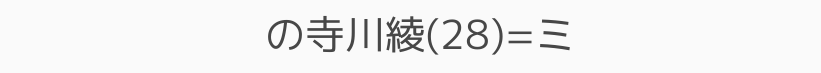の寺川綾(28)=ミ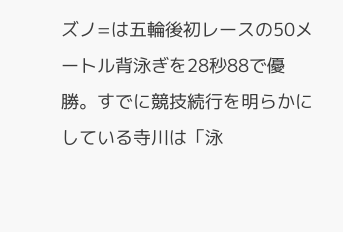ズノ=は五輪後初レースの50メートル背泳ぎを28秒88で優勝。すでに競技続行を明らかにしている寺川は「泳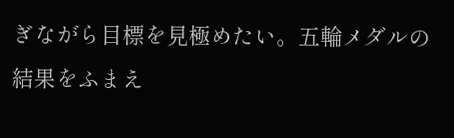ぎながら目標を見極めたい。五輪メダルの結果をふまえ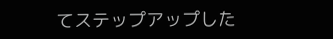てステップアップした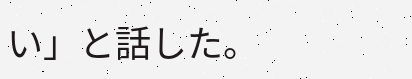い」と話した。